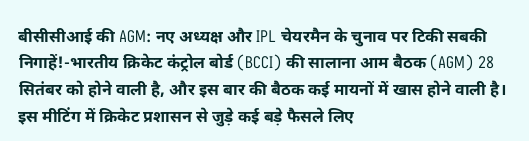बीसीसीआई की AGM: नए अध्यक्ष और IPL चेयरमैन के चुनाव पर टिकी सबकी निगाहें!-भारतीय क्रिकेट कंट्रोल बोर्ड (BCCI) की सालाना आम बैठक (AGM) 28 सितंबर को होने वाली है, और इस बार की बैठक कई मायनों में खास होने वाली है। इस मीटिंग में क्रिकेट प्रशासन से जुड़े कई बड़े फैसले लिए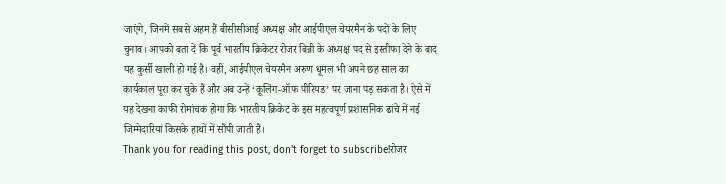जाएंगे, जिनमें सबसे अहम हैं बीसीसीआई अध्यक्ष और आईपीएल चेयरमैन के पदों के लिए चुनाव। आपको बता दें कि पूर्व भारतीय क्रिकेटर रोजर बिन्नी के अध्यक्ष पद से इस्तीफा देने के बाद यह कुर्सी खाली हो गई है। वहीं, आईपीएल चेयरमैन अरुण धूमल भी अपने छह साल का कार्यकाल पूरा कर चुके हैं और अब उन्हें ‘कूलिंग-ऑफ पीरियड’ पर जाना पड़ सकता है। ऐसे में यह देखना काफी रोमांचक होगा कि भारतीय क्रिकेट के इस महत्वपूर्ण प्रशासनिक ढांचे में नई जिम्मेदारियां किसके हाथों में सौंपी जाती हैं।
Thank you for reading this post, don't forget to subscribe!रोजर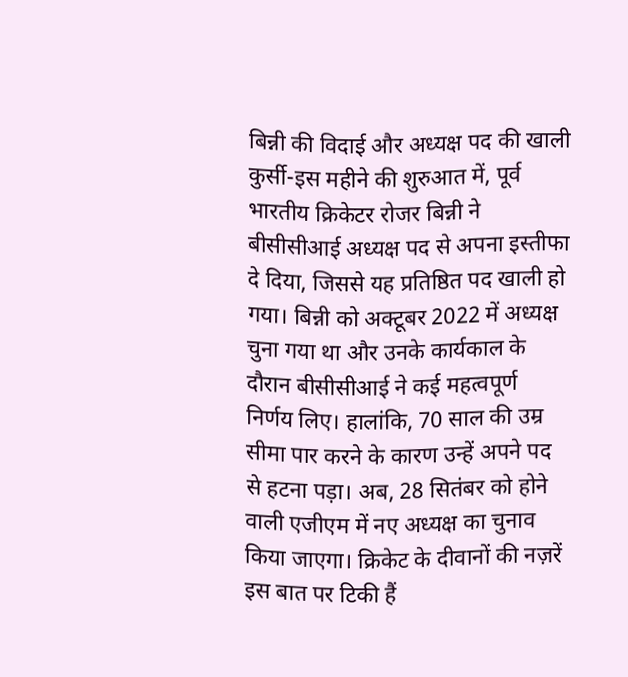बिन्नी की विदाई और अध्यक्ष पद की खाली कुर्सी-इस महीने की शुरुआत में, पूर्व भारतीय क्रिकेटर रोजर बिन्नी ने बीसीसीआई अध्यक्ष पद से अपना इस्तीफा दे दिया, जिससे यह प्रतिष्ठित पद खाली हो गया। बिन्नी को अक्टूबर 2022 में अध्यक्ष चुना गया था और उनके कार्यकाल के दौरान बीसीसीआई ने कई महत्वपूर्ण निर्णय लिए। हालांकि, 70 साल की उम्र सीमा पार करने के कारण उन्हें अपने पद से हटना पड़ा। अब, 28 सितंबर को होने वाली एजीएम में नए अध्यक्ष का चुनाव किया जाएगा। क्रिकेट के दीवानों की नज़रें इस बात पर टिकी हैं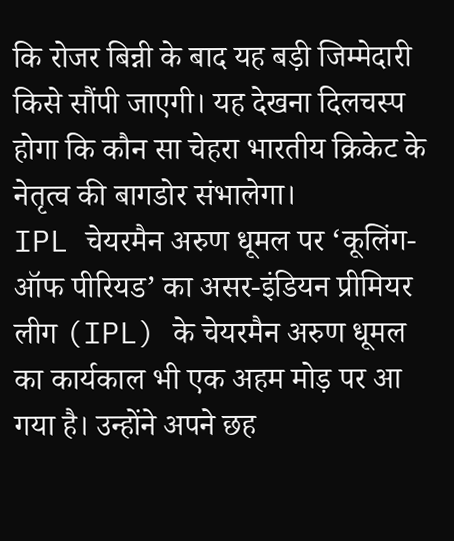कि रोजर बिन्नी के बाद यह बड़ी जिम्मेदारी किसे सौंपी जाएगी। यह देखना दिलचस्प होगा कि कौन सा चेहरा भारतीय क्रिकेट के नेतृत्व की बागडोर संभालेगा।
IPL चेयरमैन अरुण धूमल पर ‘कूलिंग-ऑफ पीरियड’ का असर-इंडियन प्रीमियर लीग (IPL) के चेयरमैन अरुण धूमल का कार्यकाल भी एक अहम मोड़ पर आ गया है। उन्होंने अपने छह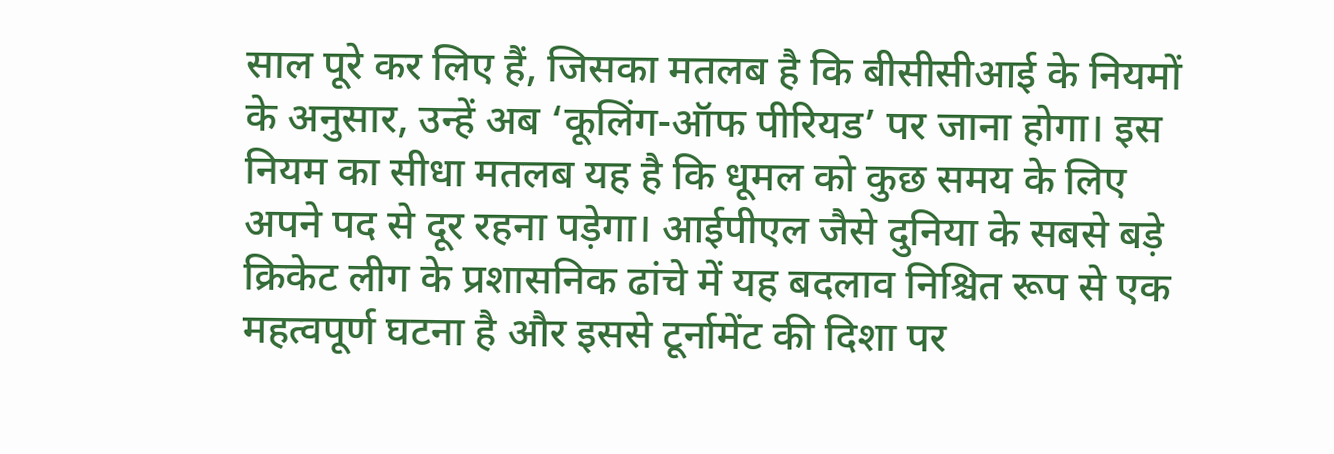साल पूरे कर लिए हैं, जिसका मतलब है कि बीसीसीआई के नियमों के अनुसार, उन्हें अब ‘कूलिंग-ऑफ पीरियड’ पर जाना होगा। इस नियम का सीधा मतलब यह है कि धूमल को कुछ समय के लिए अपने पद से दूर रहना पड़ेगा। आईपीएल जैसे दुनिया के सबसे बड़े क्रिकेट लीग के प्रशासनिक ढांचे में यह बदलाव निश्चित रूप से एक महत्वपूर्ण घटना है और इससे टूर्नामेंट की दिशा पर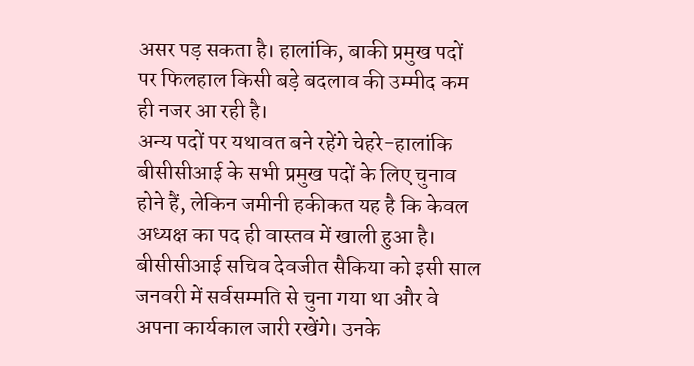असर पड़ सकता है। हालांकि, बाकी प्रमुख पदों पर फिलहाल किसी बड़े बदलाव की उम्मीद कम ही नजर आ रही है।
अन्य पदों पर यथावत बने रहेंगे चेहरे-हालांकि बीसीसीआई के सभी प्रमुख पदों के लिए चुनाव होने हैं, लेकिन जमीनी हकीकत यह है कि केवल अध्यक्ष का पद ही वास्तव में खाली हुआ है। बीसीसीआई सचिव देवजीत सैकिया को इसी साल जनवरी में सर्वसम्मति से चुना गया था और वे अपना कार्यकाल जारी रखेंगे। उनके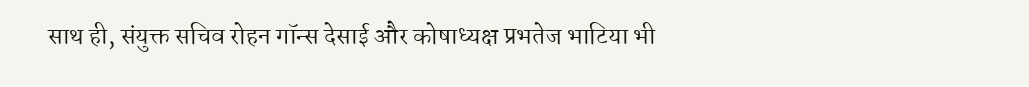साथ ही, संयुक्त सचिव रोहन गॉन्स देसाई और कोषाध्यक्ष प्रभतेज भाटिया भी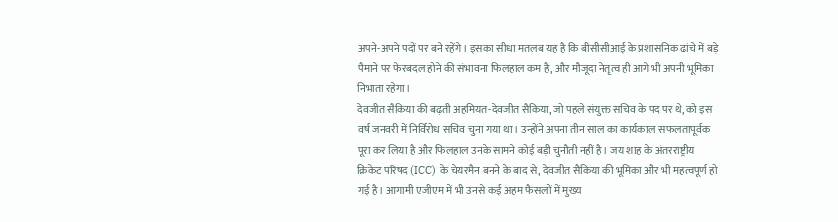अपने-अपने पदों पर बने रहेंगे। इसका सीधा मतलब यह है कि बीसीसीआई के प्रशासनिक ढांचे में बड़े पैमाने पर फेरबदल होने की संभावना फिलहाल कम है, और मौजूदा नेतृत्व ही आगे भी अपनी भूमिका निभाता रहेगा।
देवजीत सैकिया की बढ़ती अहमियत-देवजीत सैकिया, जो पहले संयुक्त सचिव के पद पर थे, को इस वर्ष जनवरी में निर्विरोध सचिव चुना गया था। उन्होंने अपना तीन साल का कार्यकाल सफलतापूर्वक पूरा कर लिया है और फिलहाल उनके सामने कोई बड़ी चुनौती नहीं है। जय शाह के अंतरराष्ट्रीय क्रिकेट परिषद (ICC) के चेयरमैन बनने के बाद से, देवजीत सैकिया की भूमिका और भी महत्वपूर्ण हो गई है। आगामी एजीएम में भी उनसे कई अहम फैसलों में मुख्य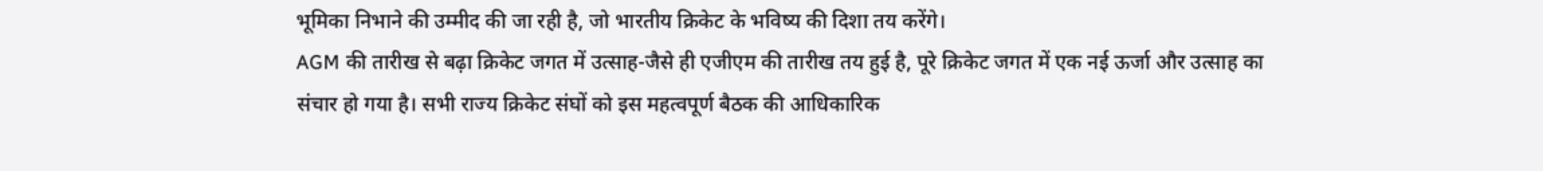भूमिका निभाने की उम्मीद की जा रही है, जो भारतीय क्रिकेट के भविष्य की दिशा तय करेंगे।
AGM की तारीख से बढ़ा क्रिकेट जगत में उत्साह-जैसे ही एजीएम की तारीख तय हुई है, पूरे क्रिकेट जगत में एक नई ऊर्जा और उत्साह का संचार हो गया है। सभी राज्य क्रिकेट संघों को इस महत्वपूर्ण बैठक की आधिकारिक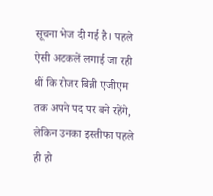सूचना भेज दी गई है। पहले ऐसी अटकलें लगाई जा रही थीं कि रोजर बिन्नी एजीएम तक अपने पद पर बने रहेंगे, लेकिन उनका इस्तीफा पहले ही हो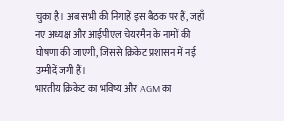चुका है। अब सभी की निगाहें इस बैठक पर हैं, जहाँ नए अध्यक्ष और आईपीएल चेयरमैन के नामों की घोषणा की जाएगी, जिससे क्रिकेट प्रशासन में नई उम्मीदें जगी हैं।
भारतीय क्रिकेट का भविष्य और AGM का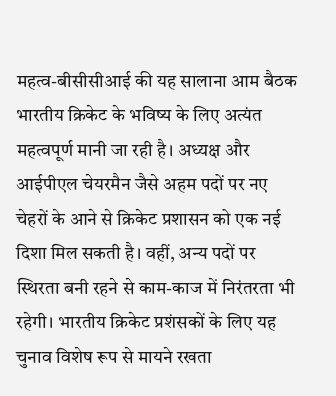महत्व-बीसीसीआई की यह सालाना आम बैठक भारतीय क्रिकेट के भविष्य के लिए अत्यंत महत्वपूर्ण मानी जा रही है। अध्यक्ष और आईपीएल चेयरमैन जैसे अहम पदों पर नए चेहरों के आने से क्रिकेट प्रशासन को एक नई दिशा मिल सकती है। वहीं, अन्य पदों पर स्थिरता बनी रहने से काम-काज में निरंतरता भी रहेगी। भारतीय क्रिकेट प्रशंसकों के लिए यह चुनाव विशेष रूप से मायने रखता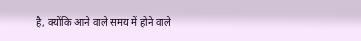है, क्योंकि आने वाले समय में होने वाले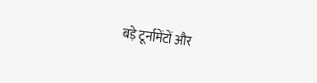बड़े टूर्नामेंटों और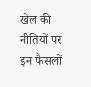खेल की नीतियों पर इन फैसलों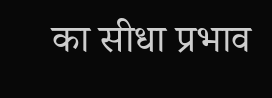का सीधा प्रभाव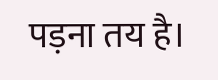पड़ना तय है।